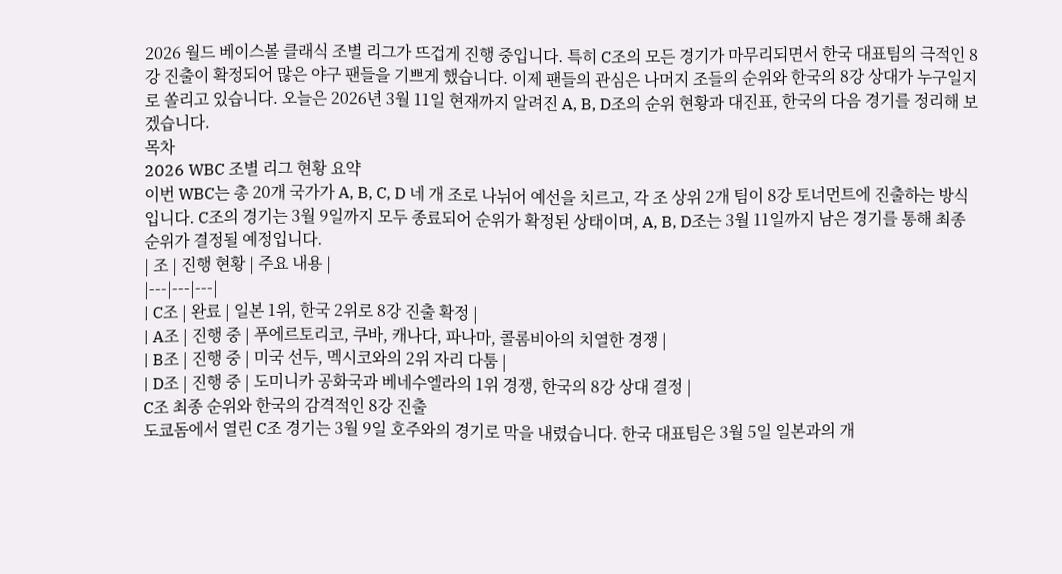2026 월드 베이스볼 클래식 조별 리그가 뜨겁게 진행 중입니다. 특히 C조의 모든 경기가 마무리되면서 한국 대표팀의 극적인 8강 진출이 확정되어 많은 야구 팬들을 기쁘게 했습니다. 이제 팬들의 관심은 나머지 조들의 순위와 한국의 8강 상대가 누구일지로 쏠리고 있습니다. 오늘은 2026년 3월 11일 현재까지 알려진 A, B, D조의 순위 현황과 대진표, 한국의 다음 경기를 정리해 보겠습니다.
목차
2026 WBC 조별 리그 현황 요약
이번 WBC는 총 20개 국가가 A, B, C, D 네 개 조로 나뉘어 예선을 치르고, 각 조 상위 2개 팀이 8강 토너먼트에 진출하는 방식입니다. C조의 경기는 3월 9일까지 모두 종료되어 순위가 확정된 상태이며, A, B, D조는 3월 11일까지 남은 경기를 통해 최종 순위가 결정될 예정입니다.
| 조 | 진행 현황 | 주요 내용 |
|---|---|---|
| C조 | 완료 | 일본 1위, 한국 2위로 8강 진출 확정 |
| A조 | 진행 중 | 푸에르토리코, 쿠바, 캐나다, 파나마, 콜롬비아의 치열한 경쟁 |
| B조 | 진행 중 | 미국 선두, 멕시코와의 2위 자리 다툼 |
| D조 | 진행 중 | 도미니카 공화국과 베네수엘라의 1위 경쟁, 한국의 8강 상대 결정 |
C조 최종 순위와 한국의 감격적인 8강 진출
도쿄돔에서 열린 C조 경기는 3월 9일 호주와의 경기로 막을 내렸습니다. 한국 대표팀은 3월 5일 일본과의 개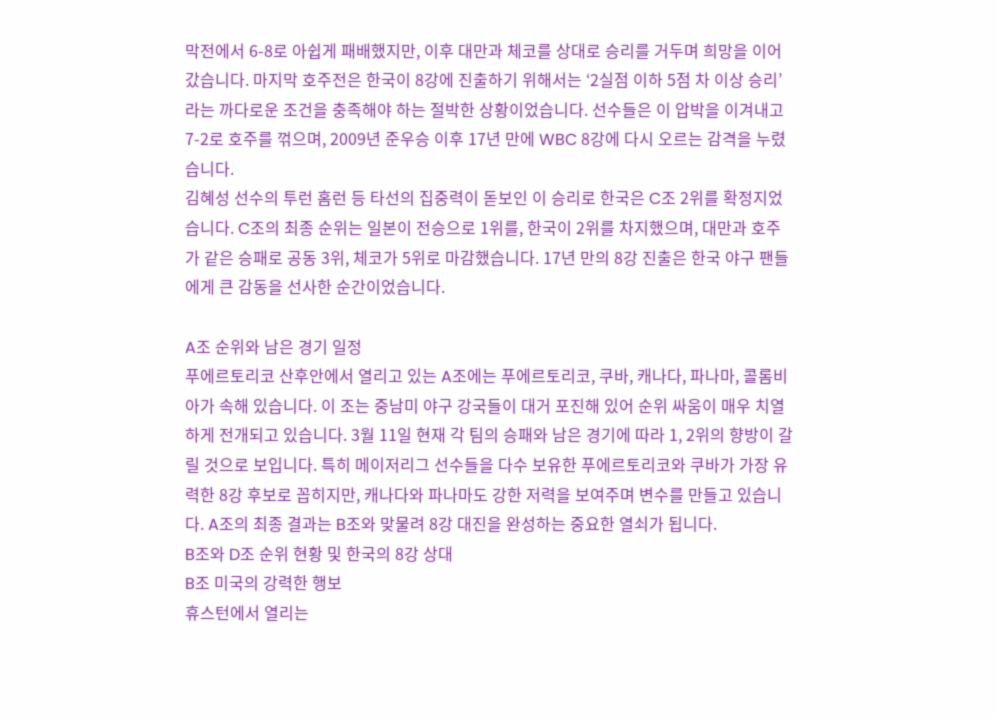막전에서 6-8로 아쉽게 패배했지만, 이후 대만과 체코를 상대로 승리를 거두며 희망을 이어갔습니다. 마지막 호주전은 한국이 8강에 진출하기 위해서는 ‘2실점 이하 5점 차 이상 승리’라는 까다로운 조건을 충족해야 하는 절박한 상황이었습니다. 선수들은 이 압박을 이겨내고 7-2로 호주를 꺾으며, 2009년 준우승 이후 17년 만에 WBC 8강에 다시 오르는 감격을 누렸습니다.
김혜성 선수의 투런 홈런 등 타선의 집중력이 돋보인 이 승리로 한국은 C조 2위를 확정지었습니다. C조의 최종 순위는 일본이 전승으로 1위를, 한국이 2위를 차지했으며, 대만과 호주가 같은 승패로 공동 3위, 체코가 5위로 마감했습니다. 17년 만의 8강 진출은 한국 야구 팬들에게 큰 감동을 선사한 순간이었습니다.

A조 순위와 남은 경기 일정
푸에르토리코 산후안에서 열리고 있는 A조에는 푸에르토리코, 쿠바, 캐나다, 파나마, 콜롬비아가 속해 있습니다. 이 조는 중남미 야구 강국들이 대거 포진해 있어 순위 싸움이 매우 치열하게 전개되고 있습니다. 3월 11일 현재 각 팀의 승패와 남은 경기에 따라 1, 2위의 향방이 갈릴 것으로 보입니다. 특히 메이저리그 선수들을 다수 보유한 푸에르토리코와 쿠바가 가장 유력한 8강 후보로 꼽히지만, 캐나다와 파나마도 강한 저력을 보여주며 변수를 만들고 있습니다. A조의 최종 결과는 B조와 맞물려 8강 대진을 완성하는 중요한 열쇠가 됩니다.
B조와 D조 순위 현황 및 한국의 8강 상대
B조 미국의 강력한 행보
휴스턴에서 열리는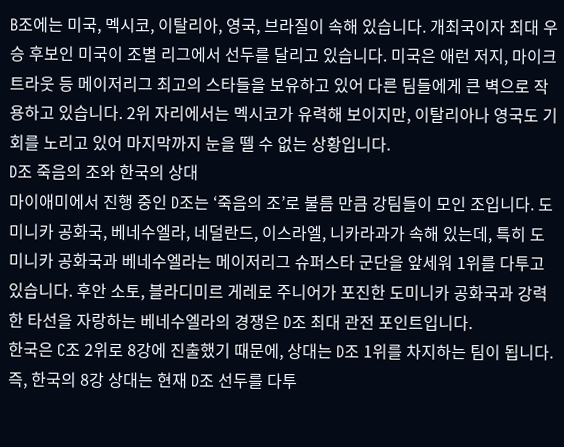B조에는 미국, 멕시코, 이탈리아, 영국, 브라질이 속해 있습니다. 개최국이자 최대 우승 후보인 미국이 조별 리그에서 선두를 달리고 있습니다. 미국은 애런 저지, 마이크 트라웃 등 메이저리그 최고의 스타들을 보유하고 있어 다른 팀들에게 큰 벽으로 작용하고 있습니다. 2위 자리에서는 멕시코가 유력해 보이지만, 이탈리아나 영국도 기회를 노리고 있어 마지막까지 눈을 뗄 수 없는 상황입니다.
D조 죽음의 조와 한국의 상대
마이애미에서 진행 중인 D조는 ‘죽음의 조’로 불름 만큼 강팀들이 모인 조입니다. 도미니카 공화국, 베네수엘라, 네덜란드, 이스라엘, 니카라과가 속해 있는데, 특히 도미니카 공화국과 베네수엘라는 메이저리그 슈퍼스타 군단을 앞세워 1위를 다투고 있습니다. 후안 소토, 블라디미르 게레로 주니어가 포진한 도미니카 공화국과 강력한 타선을 자랑하는 베네수엘라의 경쟁은 D조 최대 관전 포인트입니다.
한국은 C조 2위로 8강에 진출했기 때문에, 상대는 D조 1위를 차지하는 팀이 됩니다. 즉, 한국의 8강 상대는 현재 D조 선두를 다투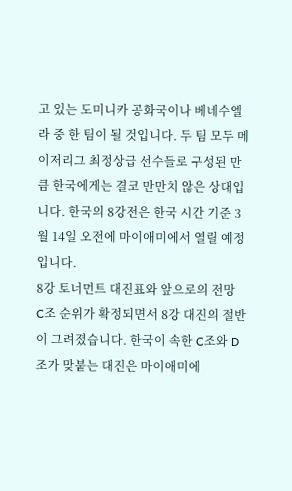고 있는 도미니카 공화국이나 베네수엘라 중 한 팀이 될 것입니다. 두 팀 모두 메이저리그 최정상급 선수들로 구성된 만큼 한국에게는 결코 만만치 않은 상대입니다. 한국의 8강전은 한국 시간 기준 3월 14일 오전에 마이애미에서 열릴 예정입니다.
8강 토너먼트 대진표와 앞으로의 전망
C조 순위가 확정되면서 8강 대진의 절반이 그려졌습니다. 한국이 속한 C조와 D조가 맞붙는 대진은 마이애미에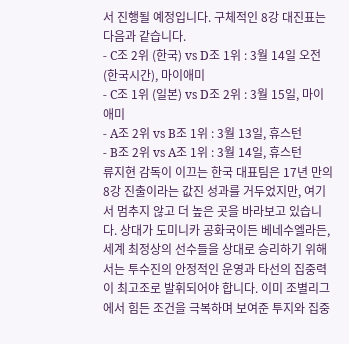서 진행될 예정입니다. 구체적인 8강 대진표는 다음과 같습니다.
- C조 2위 (한국) vs D조 1위 : 3월 14일 오전 (한국시간), 마이애미
- C조 1위 (일본) vs D조 2위 : 3월 15일, 마이애미
- A조 2위 vs B조 1위 : 3월 13일, 휴스턴
- B조 2위 vs A조 1위 : 3월 14일, 휴스턴
류지현 감독이 이끄는 한국 대표팀은 17년 만의 8강 진출이라는 값진 성과를 거두었지만, 여기서 멈추지 않고 더 높은 곳을 바라보고 있습니다. 상대가 도미니카 공화국이든 베네수엘라든, 세계 최정상의 선수들을 상대로 승리하기 위해서는 투수진의 안정적인 운영과 타선의 집중력이 최고조로 발휘되어야 합니다. 이미 조별리그에서 힘든 조건을 극복하며 보여준 투지와 집중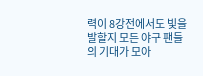력이 8강전에서도 빛을 발할지 모든 야구 팬들의 기대가 모아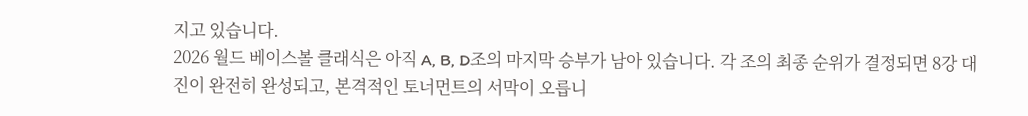지고 있습니다.
2026 월드 베이스볼 클래식은 아직 A, B, D조의 마지막 승부가 남아 있습니다. 각 조의 최종 순위가 결정되면 8강 대진이 완전히 완성되고, 본격적인 토너먼트의 서막이 오릅니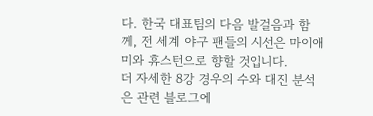다. 한국 대표팀의 다음 발걸음과 함께, 전 세계 야구 팬들의 시선은 마이애미와 휴스턴으로 향할 것입니다.
더 자세한 8강 경우의 수와 대진 분석은 관련 블로그에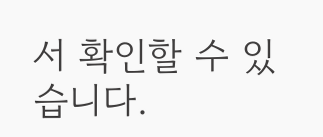서 확인할 수 있습니다.